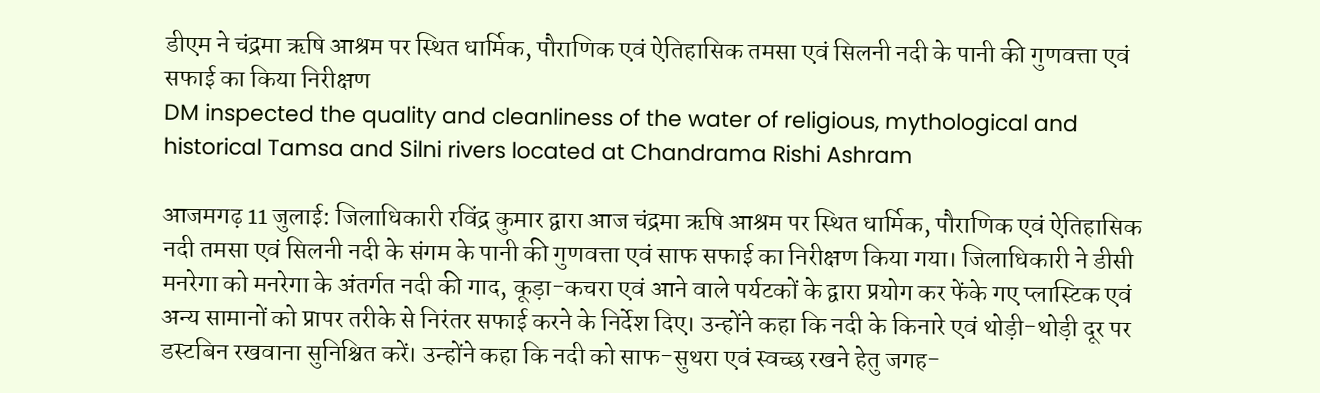डीएम ने चंद्रमा ऋषि आश्रम पर स्थित धार्मिक, पौराणिक एवं ऐतिहासिक तमसा एवं सिलनी नदी के पानी की गुणवत्ता एवं सफाई का किया निरीक्षण
DM inspected the quality and cleanliness of the water of religious, mythological and historical Tamsa and Silni rivers located at Chandrama Rishi Ashram

आजमगढ़ 11 जुलाई: जिलाधिकारी रविंद्र कुमार द्वारा आज चंद्रमा ऋषि आश्रम पर स्थित धार्मिक, पौराणिक एवं ऐतिहासिक नदी तमसा एवं सिलनी नदी के संगम के पानी की गुणवत्ता एवं साफ सफाई का निरीक्षण किया गया। जिलाधिकारी ने डीसी मनरेगा को मनरेगा के अंतर्गत नदी की गाद, कूड़ा-कचरा एवं आने वाले पर्यटकों के द्वारा प्रयोग कर फेंके गए प्लास्टिक एवं अन्य सामानों को प्रापर तरीके से निरंतर सफाई करने के निर्देश दिए। उन्होंने कहा कि नदी के किनारे एवं थोड़ी-थोड़ी दूर पर डस्टबिन रखवाना सुनिश्चित करें। उन्होंने कहा कि नदी को साफ-सुथरा एवं स्वच्छ रखने हेतु जगह-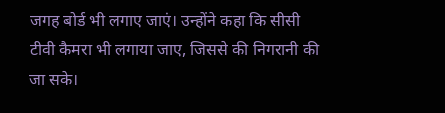जगह बोर्ड भी लगाए जाएं। उन्होंने कहा कि सीसी टीवी कैमरा भी लगाया जाए, जिससे की निगरानी की जा सके।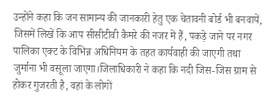उन्होंने कहा कि जन सामान्य की जानकारी हेतु एक चेतावनी बोर्ड भी बनवायें, जिसमें लिखें कि आप सीसीटीवी कैमरे की नजर में हैं, पकड़े जाने पर नगर पालिका एक्ट के विभिन्न अधिनियम के तहत कार्यवाही की जाएगी तथा जुर्माना भी वसूला जाएगा।जिलाधिकारी ने कहा कि नदी जिस-जिस ग्राम से होकर गुजरती है, वहां के लोगों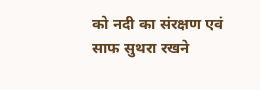को नदी का संरक्षण एवं साफ सुथरा रखने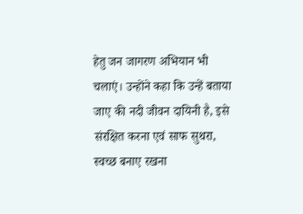हेतु जन जागरण अभियान भी चलाएं। उन्होंने कहा कि उन्हें बताया जाए की नदी जीवन दायिनी है, इसे संरक्षित करना एवं साफ सुथरा, स्वच्छ बनाए रखना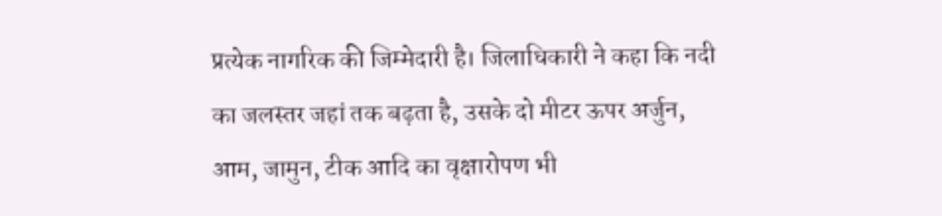प्रत्येक नागरिक की जिम्मेदारी है। जिलाधिकारी ने कहा कि नदी का जलस्तर जहां तक बढ़ता है, उसके दो मीटर ऊपर अर्जुन, आम, जामुन, टीक आदि का वृक्षारोपण भी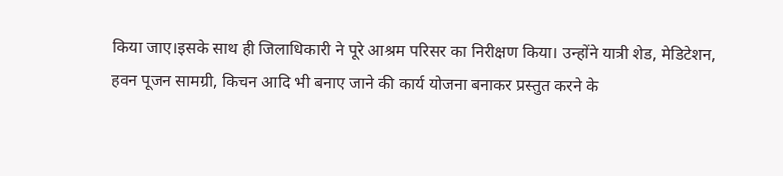किया जाए।इसके साथ ही जिलाधिकारी ने पूरे आश्रम परिसर का निरीक्षण किया। उन्होंने यात्री शेड, मेडिटेशन, हवन पूजन सामग्री, किचन आदि भी बनाए जाने की कार्य योजना बनाकर प्रस्तुत करने के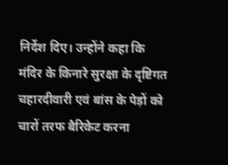निर्देश दिए। उन्होंने कहा कि मंदिर के किनारे सुरक्षा के दृष्टिगत चहारदीवारी एवं बांस के पेड़ों को चारों तरफ बैरिकेट करना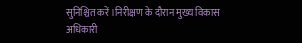सुनिश्चित करें।निरीक्षण के दौरान मुख्य विकास अधिकारी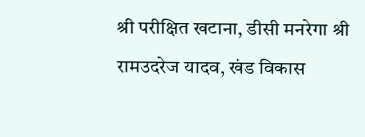श्री परीक्षित खटाना, डीसी मनरेगा श्री रामउदरेज यादव, खंड विकास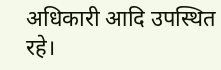अधिकारी आदि उपस्थित रहे।